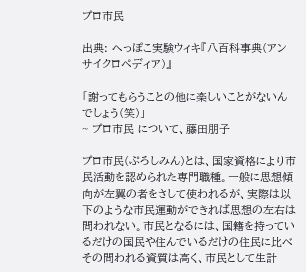プロ市民

出典: へっぽこ実験ウィキ『八百科事典(アンサイクロペディア)』

「謝ってもらうことの他に楽しいことがないんでしょう(笑)」
~ プロ市民 について、藤田朋子

プロ市民(ぷろしみん)とは、国家資格により市民活動を認められた専門職種。一般に思想傾向が左翼の者をさして使われるが、実際は以下のような市民運動ができれば思想の左右は問われない。市民となるには、国籍を持っているだけの国民や住んでいるだけの住民に比べその問われる資質は高く、市民として生計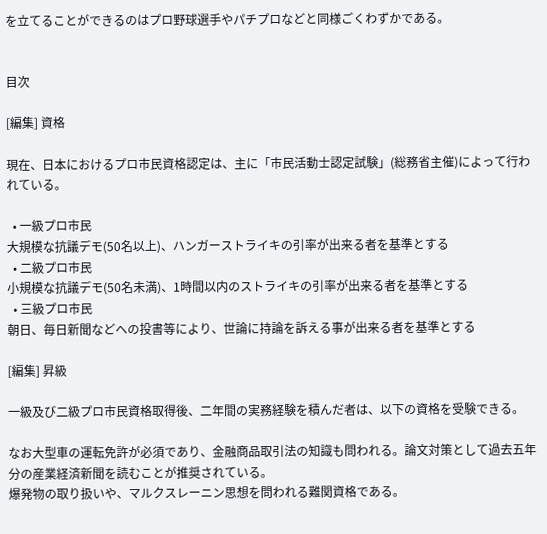を立てることができるのはプロ野球選手やパチプロなどと同様ごくわずかである。


目次

[編集] 資格

現在、日本におけるプロ市民資格認定は、主に「市民活動士認定試験」(総務省主催)によって行われている。

  • 一級プロ市民
大規模な抗議デモ(50名以上)、ハンガーストライキの引率が出来る者を基準とする
  • 二級プロ市民
小規模な抗議デモ(50名未満)、1時間以内のストライキの引率が出来る者を基準とする
  • 三級プロ市民
朝日、毎日新聞などへの投書等により、世論に持論を訴える事が出来る者を基準とする

[編集] 昇級

一級及び二級プロ市民資格取得後、二年間の実務経験を積んだ者は、以下の資格を受験できる。

なお大型車の運転免許が必須であり、金融商品取引法の知識も問われる。論文対策として過去五年分の産業経済新聞を読むことが推奨されている。
爆発物の取り扱いや、マルクスレーニン思想を問われる難関資格である。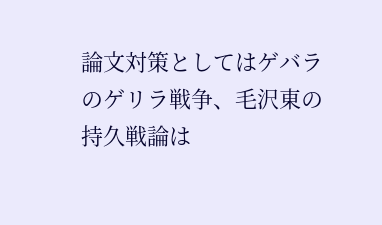論文対策としてはゲバラのゲリラ戦争、毛沢東の持久戦論は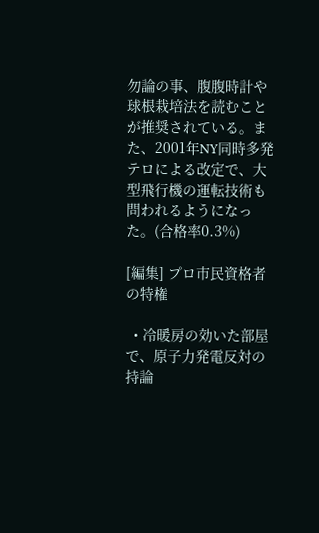勿論の事、腹腹時計や球根栽培法を読むことが推奨されている。また、2001年NY同時多発テロによる改定で、大型飛行機の運転技術も問われるようになった。(合格率0.3%)

[編集] プロ市民資格者の特権

  • 冷暖房の効いた部屋で、原子力発電反対の持論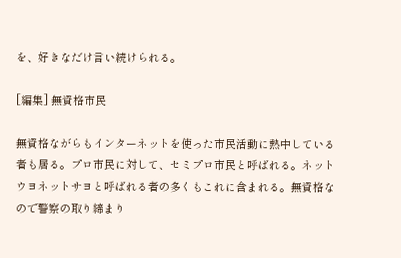を、好きなだけ言い続けられる。

[編集] 無資格市民

無資格ながらもインターネットを使った市民活動に熱中している者も居る。プロ市民に対して、セミプロ市民と呼ばれる。ネットウヨネットサヨと呼ばれる者の多くもこれに含まれる。無資格なので警察の取り締まり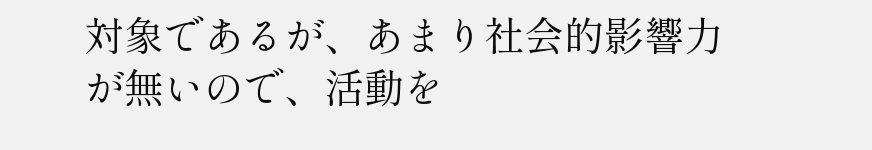対象であるが、あまり社会的影響力が無いので、活動を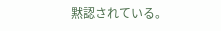黙認されている。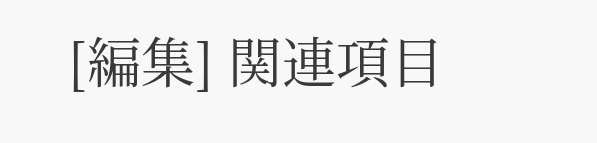[編集] 関連項目